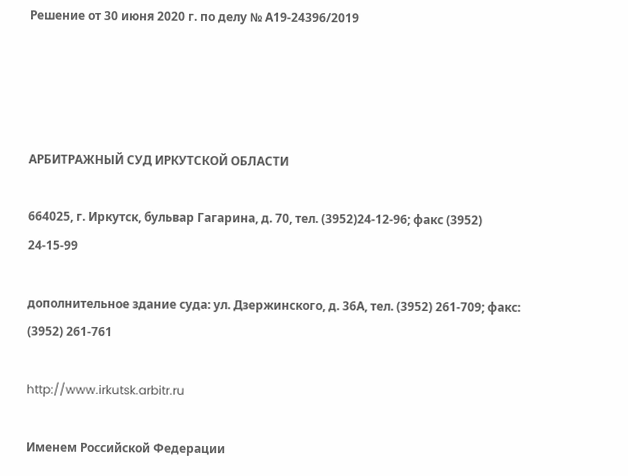Решение от 30 июня 2020 г. по делу № А19-24396/2019




АРБИТРАЖНЫЙ СУД ИРКУТСКОЙ ОБЛАСТИ

664025, г. Иркутск, бульвар Гагарина, д. 70, тел. (3952)24-12-96; факс (3952) 24-15-99

дополнительное здание суда: ул. Дзержинского, д. 36А, тел. (3952) 261-709; факс: (3952) 261-761

http://www.irkutsk.arbitr.ru

Именем Российской Федерации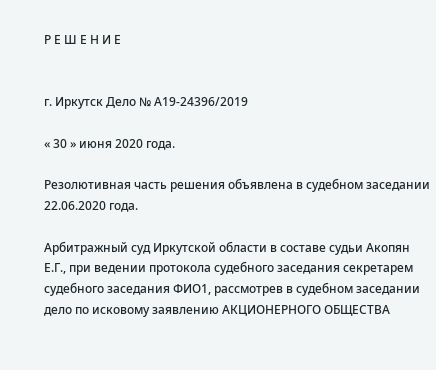Р Е Ш Е Н И Е


г. Иркутск Дело № А19-24396/2019

« 30 » июня 2020 года.

Резолютивная часть решения объявлена в судебном заседании 22.06.2020 года.

Арбитражный суд Иркутской области в составе судьи Акопян Е.Г., при ведении протокола судебного заседания секретарем судебного заседания ФИО1, рассмотрев в судебном заседании дело по исковому заявлению АКЦИОНЕРНОГО ОБЩЕСТВА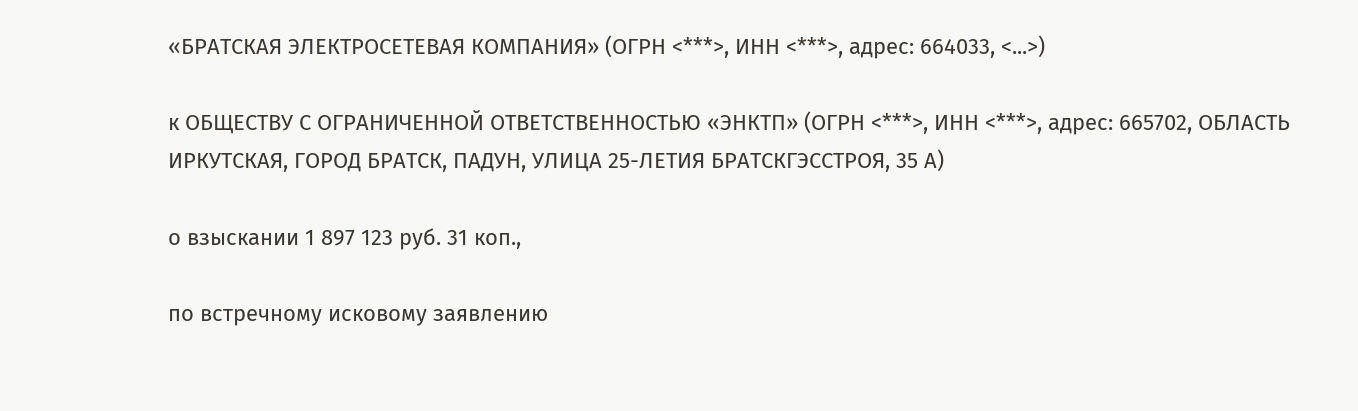«БРАТСКАЯ ЭЛЕКТРОСЕТЕВАЯ КОМПАНИЯ» (ОГРН <***>, ИНН <***>, адрес: 664033, <...>)

к ОБЩЕСТВУ С ОГРАНИЧЕННОЙ ОТВЕТСТВЕННОСТЬЮ «ЭНКТП» (ОГРН <***>, ИНН <***>, адрес: 665702, ОБЛАСТЬ ИРКУТСКАЯ, ГОРОД БРАТСК, ПАДУН, УЛИЦА 25-ЛЕТИЯ БРАТСКГЭССТРОЯ, 35 А)

о взыскании 1 897 123 руб. 31 коп.,

по встречному исковому заявлению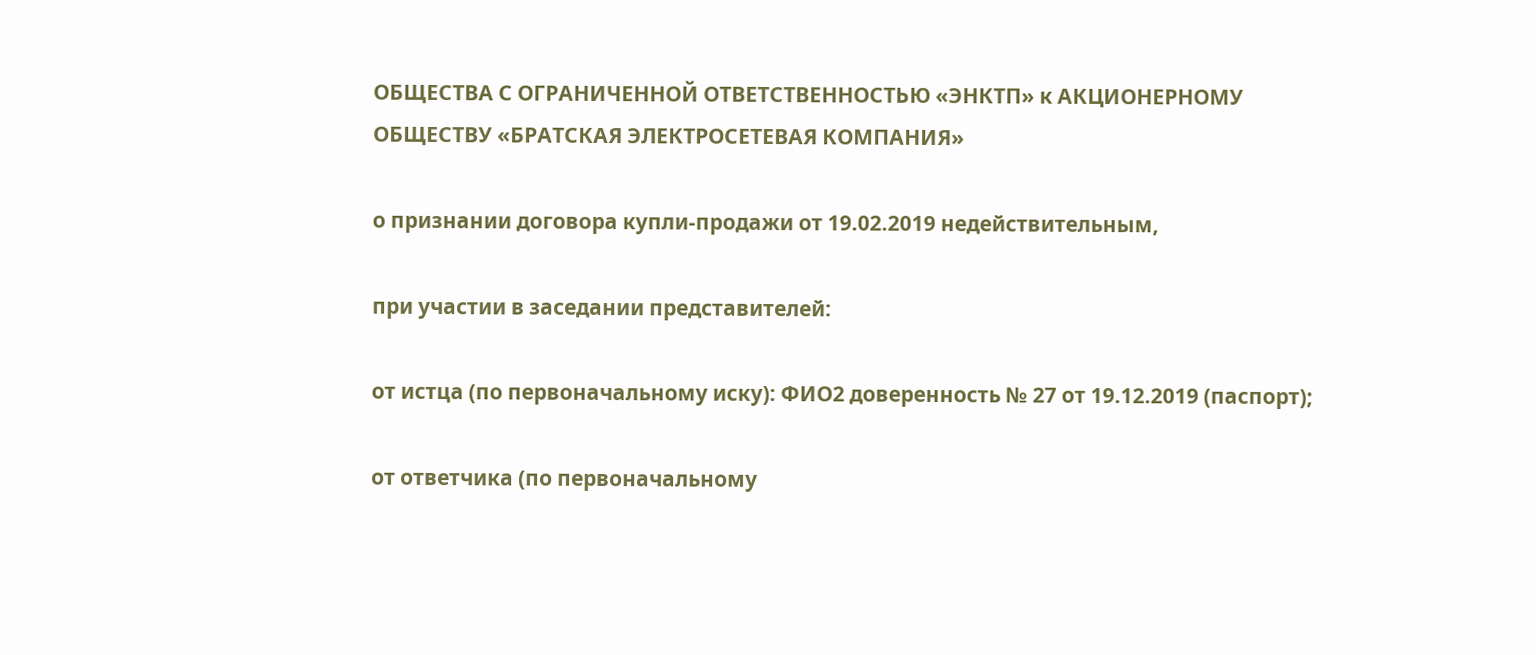ОБЩЕСТВА С ОГРАНИЧЕННОЙ ОТВЕТСТВЕННОСТЬЮ «ЭНКТП» к АКЦИОНЕРНОМУ ОБЩЕСТВУ «БРАТСКАЯ ЭЛЕКТРОСЕТЕВАЯ КОМПАНИЯ»

о признании договора купли-продажи от 19.02.2019 недействительным,

при участии в заседании представителей:

от истца (по первоначальному иску): ФИО2 доверенность № 27 от 19.12.2019 (паспорт);

от ответчика (по первоначальному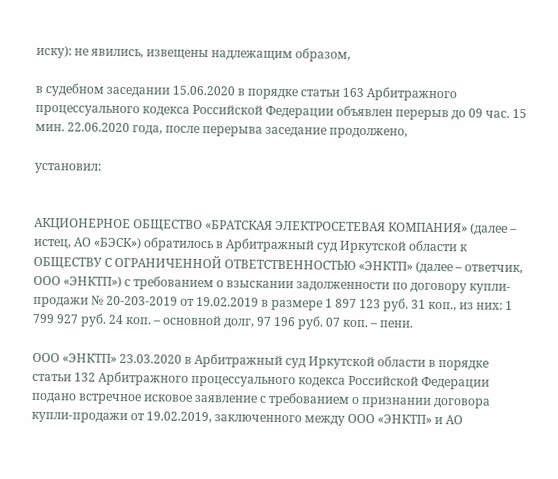иску): не явились, извещены надлежащим образом,

в судебном заседании 15.06.2020 в порядке статьи 163 Арбитражного процессуального кодекса Российской Федерации объявлен перерыв до 09 час. 15 мин. 22.06.2020 года, после перерыва заседание продолжено,

установил:


АКЦИОНЕРНОЕ ОБЩЕСТВО «БРАТСКАЯ ЭЛЕКТРОСЕТЕВАЯ КОМПАНИЯ» (далее – истец, АО «БЭСК») обратилось в Арбитражный суд Иркутской области к ОБЩЕСТВУ С ОГРАНИЧЕННОЙ ОТВЕТСТВЕННОСТЬЮ «ЭНКТП» (далее – ответчик, ООО «ЭНКТП») с требованием о взыскании задолженности по договору купли-продажи № 20-203-2019 от 19.02.2019 в размере 1 897 123 руб. 31 коп., из них: 1 799 927 руб. 24 коп. – основной долг, 97 196 руб. 07 коп. – пени.

ООО «ЭНКТП» 23.03.2020 в Арбитражный суд Иркутской области в порядке статьи 132 Арбитражного процессуального кодекса Российской Федерации подано встречное исковое заявление с требованием о признании договора купли-продажи от 19.02.2019, заключенного между ООО «ЭНКТП» и АО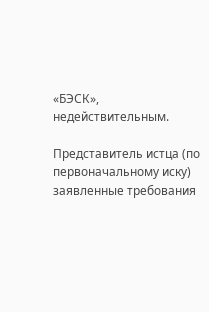«БЭСК», недействительным.

Представитель истца (по первоначальному иску) заявленные требования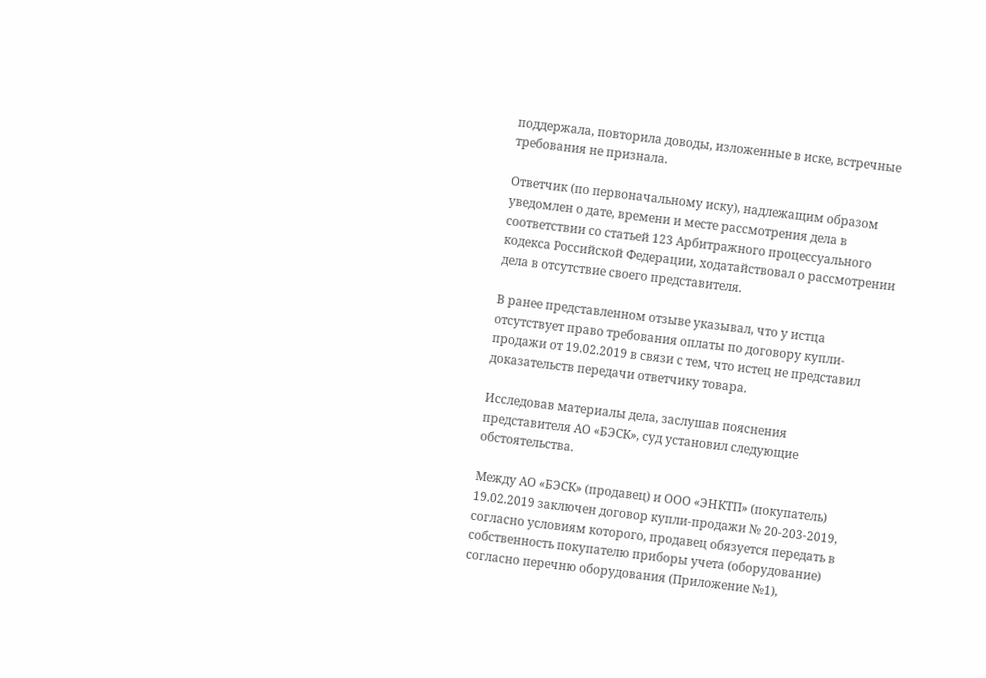поддержала, повторила доводы, изложенные в иске, встречные требования не признала.

Ответчик (по первоначальному иску), надлежащим образом уведомлен о дате, времени и месте рассмотрения дела в соответствии со статьей 123 Арбитражного процессуального кодекса Российской Федерации, ходатайствовал о рассмотрении дела в отсутствие своего представителя.

В ранее представленном отзыве указывал, что у истца отсутствует право требования оплаты по договору купли-продажи от 19.02.2019 в связи с тем, что истец не представил доказательств передачи ответчику товара.

Исследовав материалы дела, заслушав пояснения представителя АО «БЭСК», суд установил следующие обстоятельства.

Между АО «БЭСК» (продавец) и ООО «ЭНКТП» (покупатель) 19.02.2019 заключен договор купли-продажи № 20-203-2019, согласно условиям которого, продавец обязуется передать в собственность покупателю приборы учета (оборудование) согласно перечню оборудования (Приложение №1),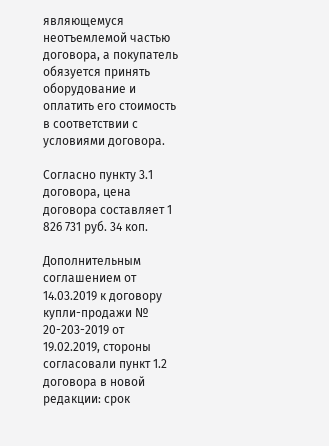являющемуся неотъемлемой частью договора, а покупатель обязуется принять оборудование и оплатить его стоимость в соответствии с условиями договора.

Согласно пункту 3.1 договора, цена договора составляет 1 826 731 руб. 34 коп.

Дополнительным соглашением от 14.03.2019 к договору купли-продажи № 20-203-2019 от 19.02.2019, стороны согласовали пункт 1.2 договора в новой редакции: срок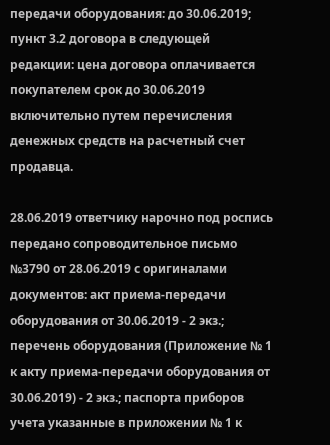передачи оборудования: до 30.06.2019; пункт 3.2 договора в следующей редакции: цена договора оплачивается покупателем срок до 30.06.2019 включительно путем перечисления денежных средств на расчетный счет продавца.

28.06.2019 ответчику нарочно под роспись передано сопроводительное письмо №3790 от 28.06.2019 с оригиналами документов: акт приема-передачи оборудования от 30.06.2019 - 2 экз.; перечень оборудования (Приложение № 1 к акту приема-передачи оборудования от 30.06.2019) - 2 экз.; паспорта приборов учета указанные в приложении № 1 к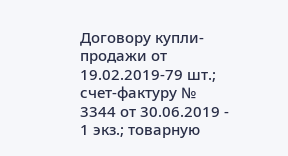Договору купли-продажи от 19.02.2019-79 шт.; счет-фактуру № 3344 от 30.06.2019 - 1 экз.; товарную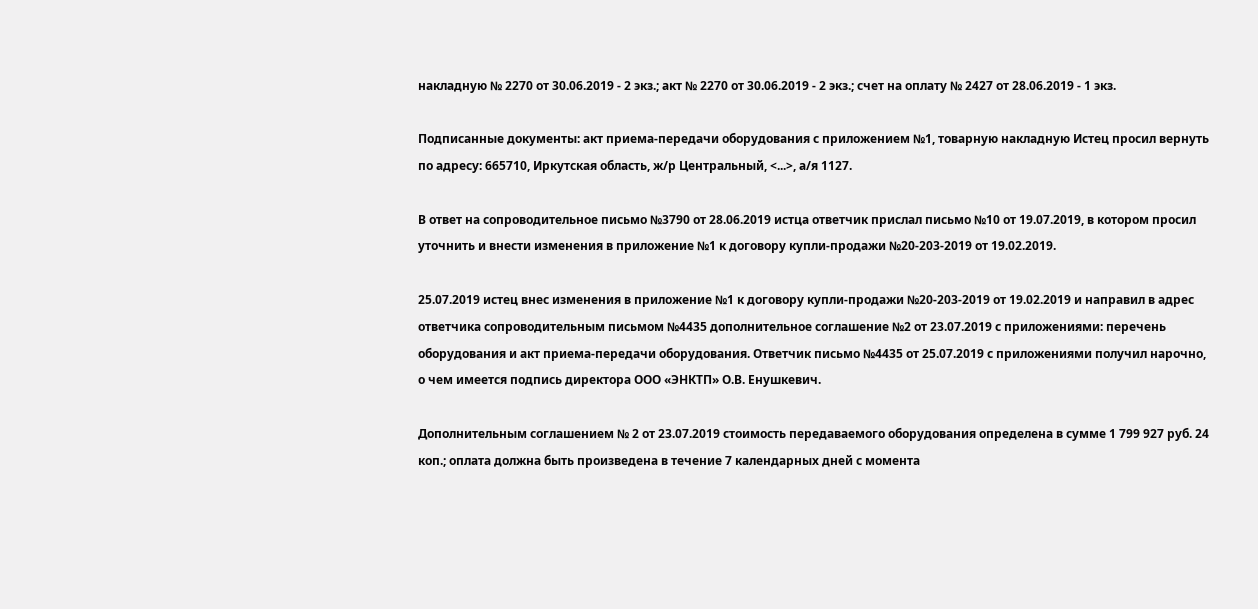накладную № 2270 от 30.06.2019 - 2 экз.; акт № 2270 от 30.06.2019 - 2 экз.; счет на оплату № 2427 от 28.06.2019 - 1 экз.

Подписанные документы: акт приема-передачи оборудования с приложением №1, товарную накладную Истец просил вернуть по адресу: 665710, Иркутская область, ж/р Центральный, <...>, а/я 1127.

В ответ на сопроводительное письмо №3790 от 28.06.2019 истца ответчик прислал письмо №10 от 19.07.2019, в котором просил уточнить и внести изменения в приложение №1 к договору купли-продажи №20-203-2019 от 19.02.2019.

25.07.2019 истец внес изменения в приложение №1 к договору купли-продажи №20-203-2019 от 19.02.2019 и направил в адрес ответчика сопроводительным письмом №4435 дополнительное соглашение №2 от 23.07.2019 с приложениями: перечень оборудования и акт приема-передачи оборудования. Ответчик письмо №4435 от 25.07.2019 с приложениями получил нарочно, о чем имеется подпись директора ООО «ЭНКТП» О.В. Енушкевич.

Дополнительным соглашением № 2 от 23.07.2019 стоимость передаваемого оборудования определена в сумме 1 799 927 руб. 24 коп.; оплата должна быть произведена в течение 7 календарных дней с момента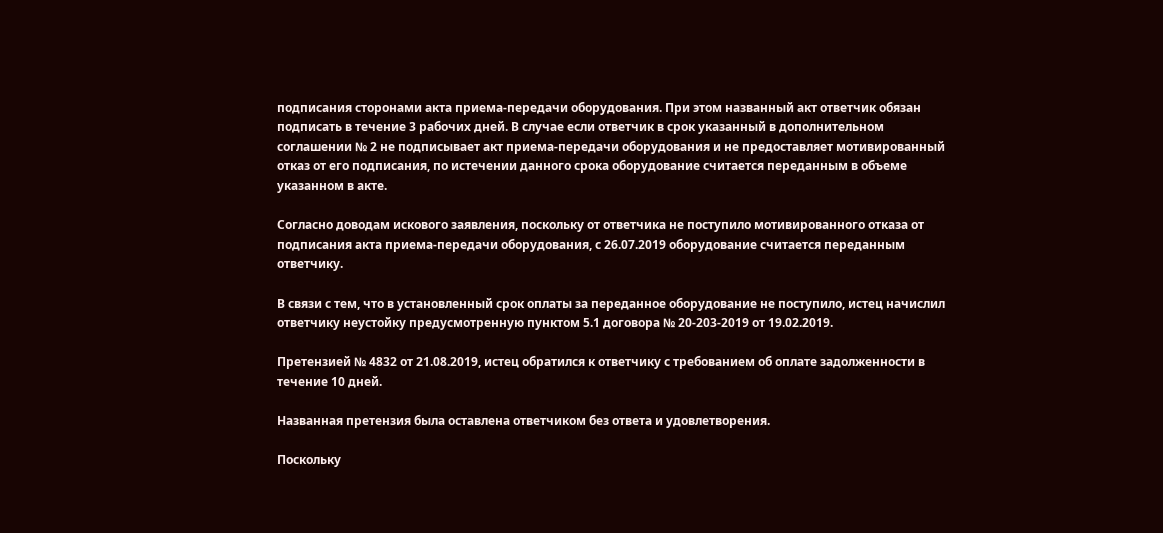подписания сторонами акта приема-передачи оборудования. При этом названный акт ответчик обязан подписать в течение 3 рабочих дней. В случае если ответчик в срок указанный в дополнительном соглашении № 2 не подписывает акт приема-передачи оборудования и не предоставляет мотивированный отказ от его подписания, по истечении данного срока оборудование считается переданным в объеме указанном в акте.

Согласно доводам искового заявления, поскольку от ответчика не поступило мотивированного отказа от подписания акта приема-передачи оборудования, с 26.07.2019 оборудование считается переданным ответчику.

В связи с тем, что в установленный срок оплаты за переданное оборудование не поступило, истец начислил ответчику неустойку предусмотренную пунктом 5.1 договора № 20-203-2019 от 19.02.2019.

Претензией № 4832 от 21.08.2019, истец обратился к ответчику с требованием об оплате задолженности в течение 10 дней.

Названная претензия была оставлена ответчиком без ответа и удовлетворения.

Поскольку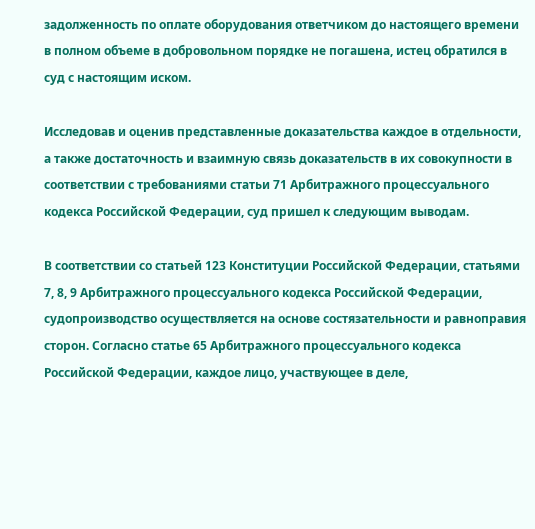задолженность по оплате оборудования ответчиком до настоящего времени в полном объеме в добровольном порядке не погашена, истец обратился в суд с настоящим иском.

Исследовав и оценив представленные доказательства каждое в отдельности, а также достаточность и взаимную связь доказательств в их совокупности в соответствии с требованиями статьи 71 Арбитражного процессуального кодекса Российской Федерации, суд пришел к следующим выводам.

В соответствии со статьей 123 Конституции Российской Федерации, статьями 7, 8, 9 Арбитражного процессуального кодекса Российской Федерации, судопроизводство осуществляется на основе состязательности и равноправия сторон. Согласно статье 65 Арбитражного процессуального кодекса Российской Федерации, каждое лицо, участвующее в деле,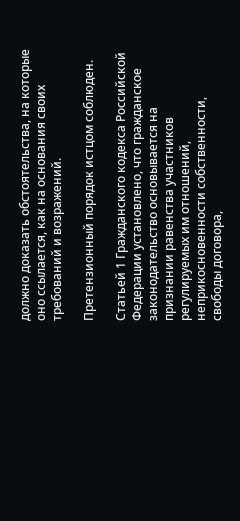должно доказать обстоятельства, на которые оно ссылается, как на основания своих требований и возражений.

Претензионный порядок истцом соблюден.

Статьей 1 Гражданского кодекса Российской Федерации установлено, что гражданское законодательство основывается на признании равенства участников регулируемых им отношений, неприкосновенности собственности, свободы договора,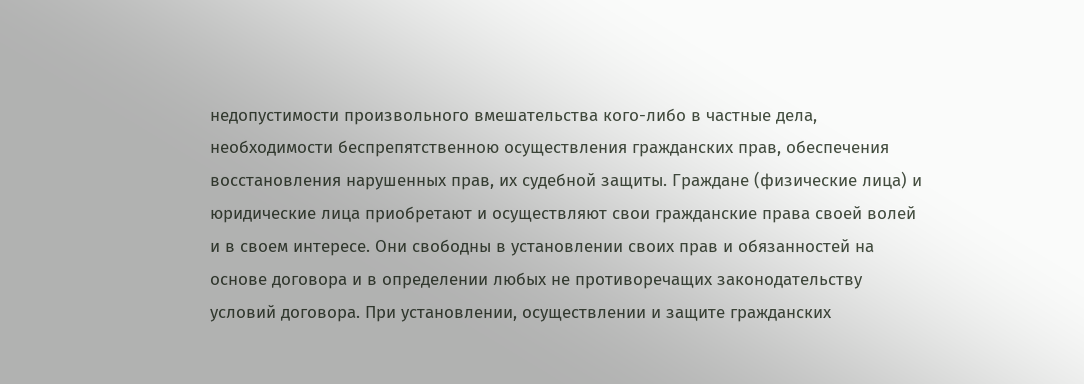недопустимости произвольного вмешательства кого-либо в частные дела, необходимости беспрепятственною осуществления гражданских прав, обеспечения восстановления нарушенных прав, их судебной защиты. Граждане (физические лица) и юридические лица приобретают и осуществляют свои гражданские права своей волей и в своем интересе. Они свободны в установлении своих прав и обязанностей на основе договора и в определении любых не противоречащих законодательству условий договора. При установлении, осуществлении и защите гражданских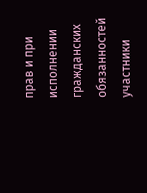прав и при исполнении гражданских обязанностей участники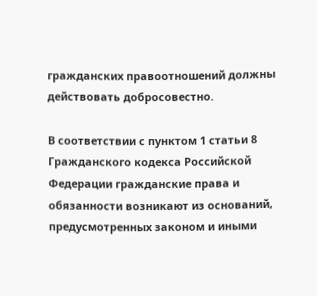гражданских правоотношений должны действовать добросовестно.

В соответствии с пунктом 1 статьи 8 Гражданского кодекса Российской Федерации гражданские права и обязанности возникают из оснований, предусмотренных законом и иными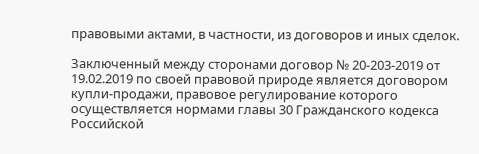правовыми актами, в частности, из договоров и иных сделок.

Заключенный между сторонами договор № 20-203-2019 от 19.02.2019 по своей правовой природе является договором купли-продажи, правовое регулирование которого осуществляется нормами главы 30 Гражданского кодекса Российской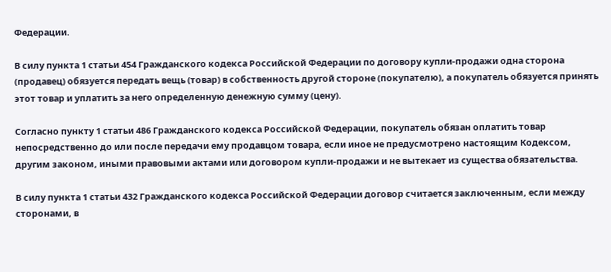Федерации.

В силу пункта 1 статьи 454 Гражданского кодекса Российской Федерации по договору купли-продажи одна сторона (продавец) обязуется передать вещь (товар) в собственность другой стороне (покупателю), а покупатель обязуется принять этот товар и уплатить за него определенную денежную сумму (цену).

Согласно пункту 1 статьи 486 Гражданского кодекса Российской Федерации, покупатель обязан оплатить товар непосредственно до или после передачи ему продавцом товара, если иное не предусмотрено настоящим Кодексом, другим законом, иными правовыми актами или договором купли-продажи и не вытекает из существа обязательства.

В силу пункта 1 статьи 432 Гражданского кодекса Российской Федерации договор считается заключенным, если между сторонами, в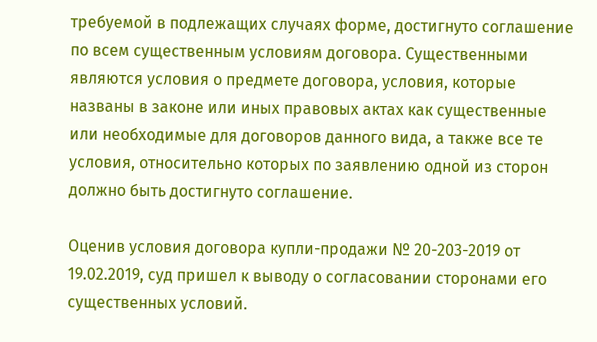требуемой в подлежащих случаях форме, достигнуто соглашение по всем существенным условиям договора. Существенными являются условия о предмете договора, условия, которые названы в законе или иных правовых актах как существенные или необходимые для договоров данного вида, а также все те условия, относительно которых по заявлению одной из сторон должно быть достигнуто соглашение.

Оценив условия договора купли-продажи № 20-203-2019 от 19.02.2019, суд пришел к выводу о согласовании сторонами его существенных условий.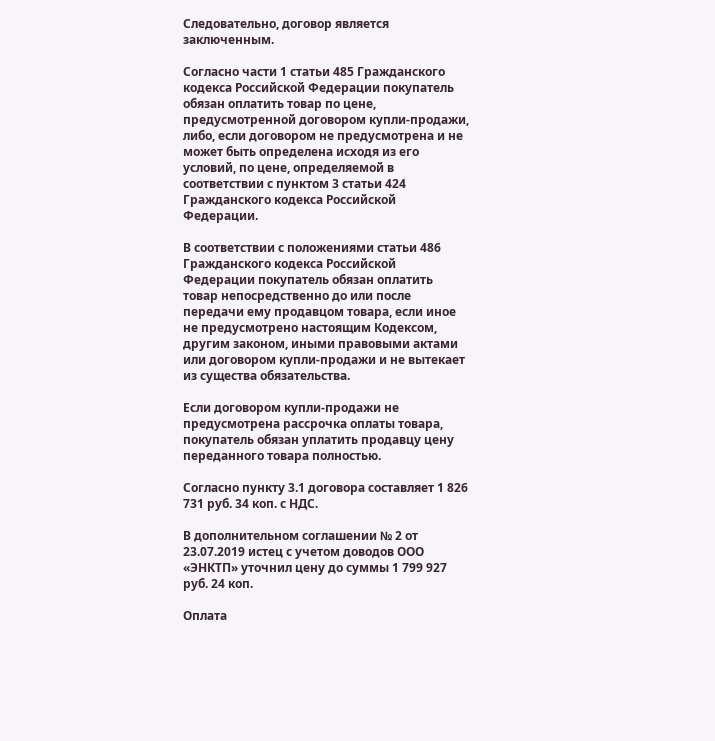Следовательно, договор является заключенным.

Согласно части 1 статьи 485 Гражданского кодекса Российской Федерации покупатель обязан оплатить товар по цене, предусмотренной договором купли-продажи, либо, если договором не предусмотрена и не может быть определена исходя из его условий, по цене, определяемой в соответствии с пунктом 3 статьи 424 Гражданского кодекса Российской Федерации.

В соответствии с положениями статьи 486 Гражданского кодекса Российской Федерации покупатель обязан оплатить товар непосредственно до или после передачи ему продавцом товара, если иное не предусмотрено настоящим Кодексом, другим законом, иными правовыми актами или договором купли-продажи и не вытекает из существа обязательства.

Если договором купли-продажи не предусмотрена рассрочка оплаты товара, покупатель обязан уплатить продавцу цену переданного товара полностью.

Согласно пункту 3.1 договора составляет 1 826 731 руб. 34 коп. с НДС.

В дополнительном соглашении № 2 от 23.07.2019 истец с учетом доводов ООО «ЭНКТП» уточнил цену до суммы 1 799 927 руб. 24 коп.

Оплата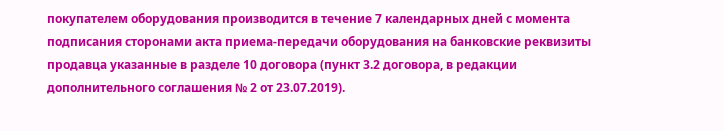покупателем оборудования производится в течение 7 календарных дней с момента подписания сторонами акта приема-передачи оборудования на банковские реквизиты продавца указанные в разделе 10 договора (пункт 3.2 договора, в редакции дополнительного соглашения № 2 от 23.07.2019).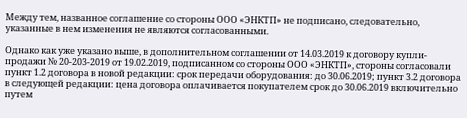Между тем, названное соглашение со стороны ООО «ЭНКТП» не подписано, следовательно, указанные в нем изменения не являются согласованными.

Однако как уже указано выше, в дополнительном соглашении от 14.03.2019 к договору купли-продажи № 20-203-2019 от 19.02.2019, подписанном со стороны ООО «ЭНКТП», стороны согласовали пункт 1.2 договора в новой редакции: срок передачи оборудования: до 30.06.2019; пункт 3.2 договора в следующей редакции: цена договора оплачивается покупателем срок до 30.06.2019 включительно путем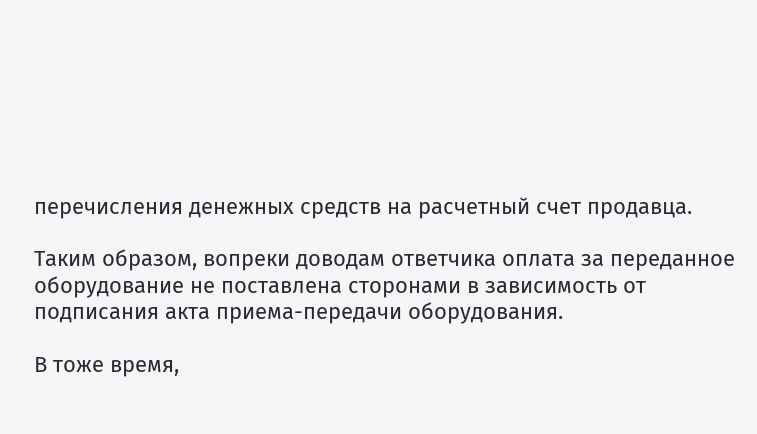перечисления денежных средств на расчетный счет продавца.

Таким образом, вопреки доводам ответчика оплата за переданное оборудование не поставлена сторонами в зависимость от подписания акта приема-передачи оборудования.

В тоже время,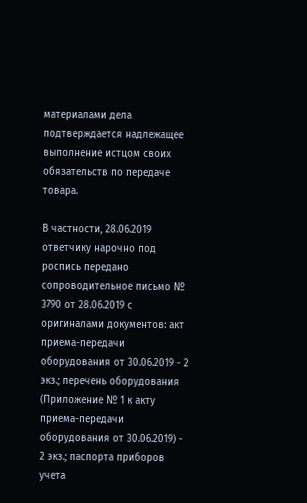материалами дела подтверждается надлежащее выполнение истцом своих обязательств по передаче товара.

В частности, 28.06.2019 ответчику нарочно под роспись передано сопроводительное письмо № 3790 от 28.06.2019 с оригиналами документов: акт приема-передачи оборудования от 30.06.2019 - 2 экз.; перечень оборудования (Приложение № 1 к акту приема-передачи оборудования от 30.06.2019) - 2 экз.; паспорта приборов учета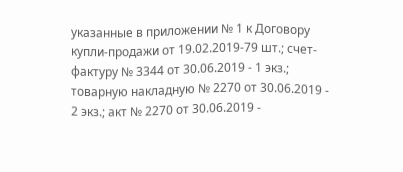указанные в приложении № 1 к Договору купли-продажи от 19.02.2019-79 шт.; счет-фактуру № 3344 от 30.06.2019 - 1 экз.; товарную накладную № 2270 от 30.06.2019 - 2 экз.; акт № 2270 от 30.06.2019 -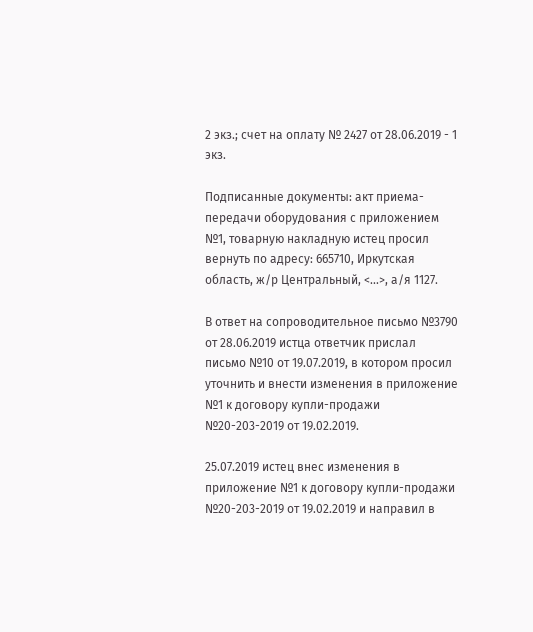2 экз.; счет на оплату № 2427 от 28.06.2019 - 1 экз.

Подписанные документы: акт приема-передачи оборудования с приложением №1, товарную накладную истец просил вернуть по адресу: 665710, Иркутская область, ж/р Центральный, <...>, а/я 1127.

В ответ на сопроводительное письмо №3790 от 28.06.2019 истца ответчик прислал письмо №10 от 19.07.2019, в котором просил уточнить и внести изменения в приложение №1 к договору купли-продажи №20-203-2019 от 19.02.2019.

25.07.2019 истец внес изменения в приложение №1 к договору купли-продажи №20-203-2019 от 19.02.2019 и направил в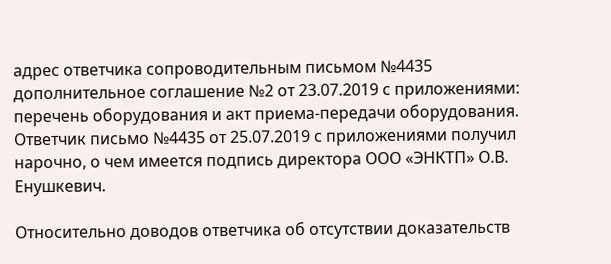адрес ответчика сопроводительным письмом №4435 дополнительное соглашение №2 от 23.07.2019 с приложениями: перечень оборудования и акт приема-передачи оборудования. Ответчик письмо №4435 от 25.07.2019 с приложениями получил нарочно, о чем имеется подпись директора ООО «ЭНКТП» О.В. Енушкевич.

Относительно доводов ответчика об отсутствии доказательств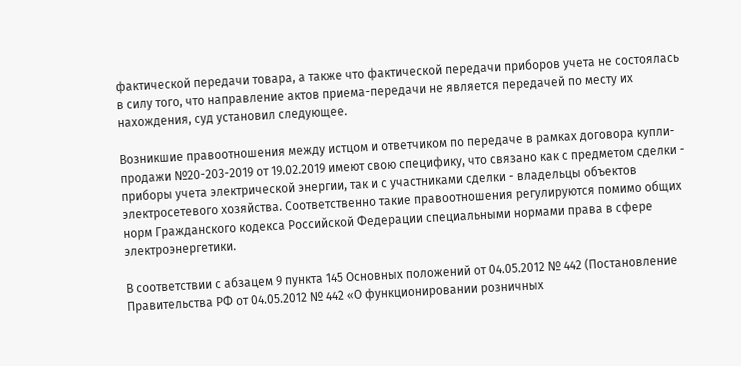фактической передачи товара, а также что фактической передачи приборов учета не состоялась в силу того, что направление актов приема-передачи не является передачей по месту их нахождения, суд установил следующее.

Возникшие правоотношения между истцом и ответчиком по передаче в рамках договора купли-продажи №20-203-2019 от 19.02.2019 имеют свою специфику, что связано как с предметом сделки - приборы учета электрической энергии, так и с участниками сделки - владельцы объектов электросетевого хозяйства. Соответственно такие правоотношения регулируются помимо общих норм Гражданского кодекса Российской Федерации специальными нормами права в сфере электроэнергетики.

В соответствии с абзацем 9 пункта 145 Основных положений от 04.05.2012 № 442 (Постановление Правительства РФ от 04.05.2012 № 442 «О функционировании розничных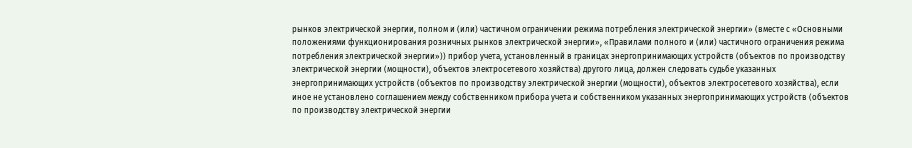рынков электрической энергии, полном и (или) частичном ограничении режима потребления электрической энергии» (вместе с «Основными положениями функционирования розничных рынков электрической энергии», «Правилами полного и (или) частичного ограничения режима потребления электрической энергии»)) прибор учета, установленный в границах энергопринимающих устройств (объектов по производству электрической энергии (мощности), объектов электросетевого хозяйства) другого лица, должен следовать судьбе указанных энергопринимающих устройств (объектов по производству электрической энергии (мощности), объектов электросетевого хозяйства), если иное не установлено соглашением между собственником прибора учета и собственником указанных энергопринимающих устройств (объектов по производству электрической энергии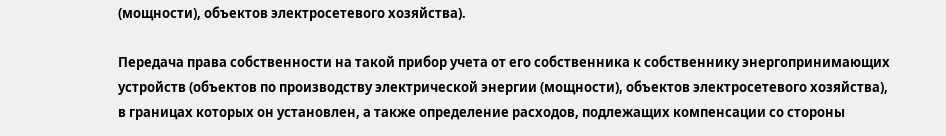(мощности), объектов электросетевого хозяйства).

Передача права собственности на такой прибор учета от его собственника к собственнику энергопринимающих устройств (объектов по производству электрической энергии (мощности), объектов электросетевого хозяйства), в границах которых он установлен, а также определение расходов, подлежащих компенсации со стороны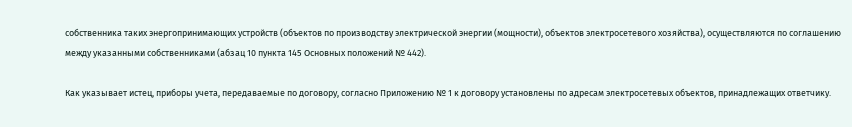собственника таких энергопринимающих устройств (объектов по производству электрической энергии (мощности), объектов электросетевого хозяйства), осуществляются по соглашению между указанными собственниками (абзац 10 пункта 145 Основных положений № 442).

Как указывает истец, приборы учета, передаваемые по договору, согласно Приложению № 1 к договору установлены по адресам электросетевых объектов, принадлежащих ответчику.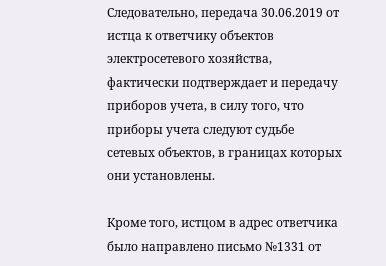Следовательно, передача 30.06.2019 от истца к ответчику объектов электросетевого хозяйства, фактически подтверждает и передачу приборов учета, в силу того, что приборы учета следуют судьбе сетевых объектов, в границах которых они установлены.

Кроме того, истцом в адрес ответчика было направлено письмо №1331 от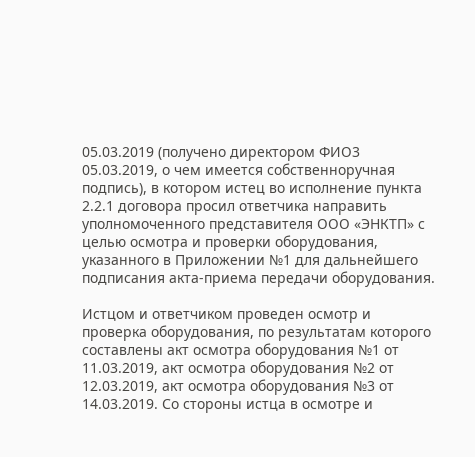05.03.2019 (получено директором ФИО3 05.03.2019, о чем имеется собственноручная подпись), в котором истец во исполнение пункта 2.2.1 договора просил ответчика направить уполномоченного представителя ООО «ЭНКТП» с целью осмотра и проверки оборудования, указанного в Приложении №1 для дальнейшего подписания акта-приема передачи оборудования.

Истцом и ответчиком проведен осмотр и проверка оборудования, по результатам которого составлены акт осмотра оборудования №1 от 11.03.2019, акт осмотра оборудования №2 от 12.03.2019, акт осмотра оборудования №3 от 14.03.2019. Со стороны истца в осмотре и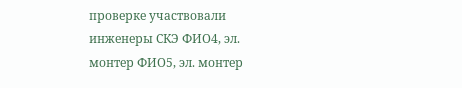проверке участвовали инженеры СКЭ ФИО4, эл. монтер ФИО5, эл. монтер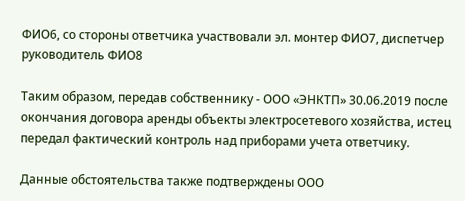ФИО6, со стороны ответчика участвовали эл. монтер ФИО7, диспетчер руководитель ФИО8

Таким образом, передав собственнику - ООО «ЭНКТП» 30.06.2019 после окончания договора аренды объекты электросетевого хозяйства, истец передал фактический контроль над приборами учета ответчику.

Данные обстоятельства также подтверждены ООО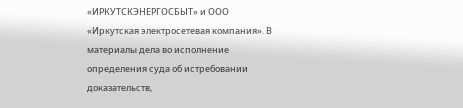«ИРКУТСКЭНЕРГОСБЫТ» и ООО «Иркутская электросетевая компания». В материалы дела во исполнение определения суда об истребовании доказательств,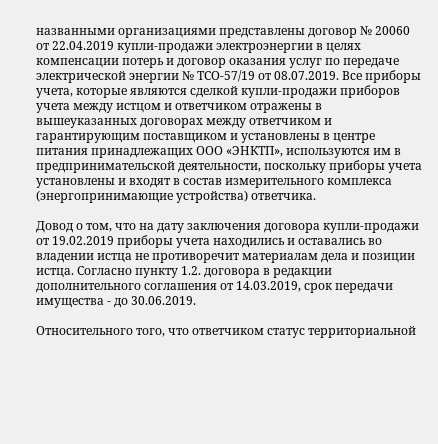названными организациями представлены договор № 20060 от 22.04.2019 купли-продажи электроэнергии в целях компенсации потерь и договор оказания услуг по передаче электрической энергии № ТСО-57/19 от 08.07.2019. Все приборы учета, которые являются сделкой купли-продажи приборов учета между истцом и ответчиком отражены в вышеуказанных договорах между ответчиком и гарантирующим поставщиком и установлены в центре питания принадлежащих ООО «ЭНКТП», используются им в предпринимательской деятельности, поскольку приборы учета установлены и входят в состав измерительного комплекса (энергопринимающие устройства) ответчика.

Довод о том, что на дату заключения договора купли-продажи от 19.02.2019 приборы учета находились и оставались во владении истца не противоречит материалам дела и позиции истца. Согласно пункту 1.2. договора в редакции дополнительного соглашения от 14.03.2019, срок передачи имущества - до 30.06.2019.

Относительного того, что ответчиком статус территориальной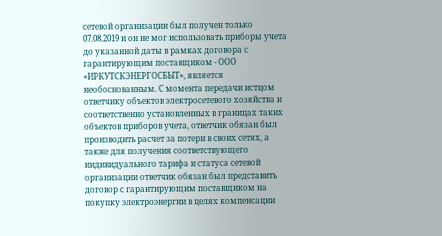сетевой организации был получен только 07.08.2019 и он не мог использовать приборы учета до указанной даты в рамках договора с гарантирующим поставщиком - ООО «ИРКУТСКЭНЕРГОСБЫТ», является необоснованным. С момента передачи истцом ответчику объектов электросетевого хозяйства и соответственно установленных в границах таких объектов приборов учета, ответчик обязан был производить расчет за потери в своих сетях, а также для получения соответствующего индивидуального тарифа и статуса сетевой организации ответчик обязан был представить договор с гарантирующим поставщиком на покупку электроэнергии в целях компенсации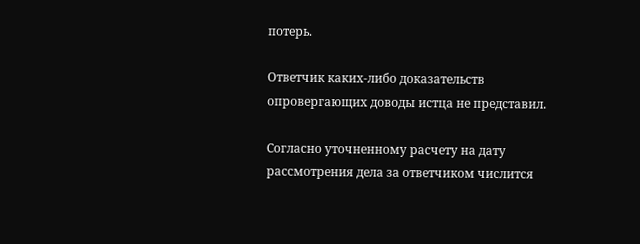потерь.

Ответчик каких-либо доказательств опровергающих доводы истца не представил.

Согласно уточненному расчету на дату рассмотрения дела за ответчиком числится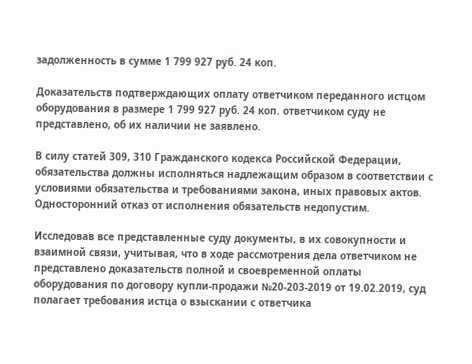задолженность в сумме 1 799 927 руб. 24 коп.

Доказательств подтверждающих оплату ответчиком переданного истцом оборудования в размере 1 799 927 руб. 24 коп. ответчиком суду не представлено, об их наличии не заявлено.

В силу статей 309, 310 Гражданского кодекса Российской Федерации, обязательства должны исполняться надлежащим образом в соответствии с условиями обязательства и требованиями закона, иных правовых актов. Односторонний отказ от исполнения обязательств недопустим.

Исследовав все представленные суду документы, в их совокупности и взаимной связи, учитывая, что в ходе рассмотрения дела ответчиком не представлено доказательств полной и своевременной оплаты оборудования по договору купли-продажи №20-203-2019 от 19.02.2019, суд полагает требования истца о взыскании с ответчика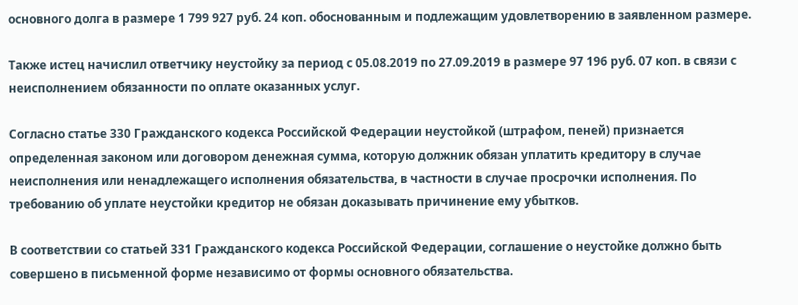основного долга в размере 1 799 927 руб. 24 коп. обоснованным и подлежащим удовлетворению в заявленном размере.

Также истец начислил ответчику неустойку за период с 05.08.2019 по 27.09.2019 в размере 97 196 руб. 07 коп. в связи с неисполнением обязанности по оплате оказанных услуг.

Согласно статье 330 Гражданского кодекса Российской Федерации неустойкой (штрафом, пеней) признается определенная законом или договором денежная сумма, которую должник обязан уплатить кредитору в случае неисполнения или ненадлежащего исполнения обязательства, в частности в случае просрочки исполнения. По требованию об уплате неустойки кредитор не обязан доказывать причинение ему убытков.

В соответствии со статьей 331 Гражданского кодекса Российской Федерации, соглашение о неустойке должно быть совершено в письменной форме независимо от формы основного обязательства.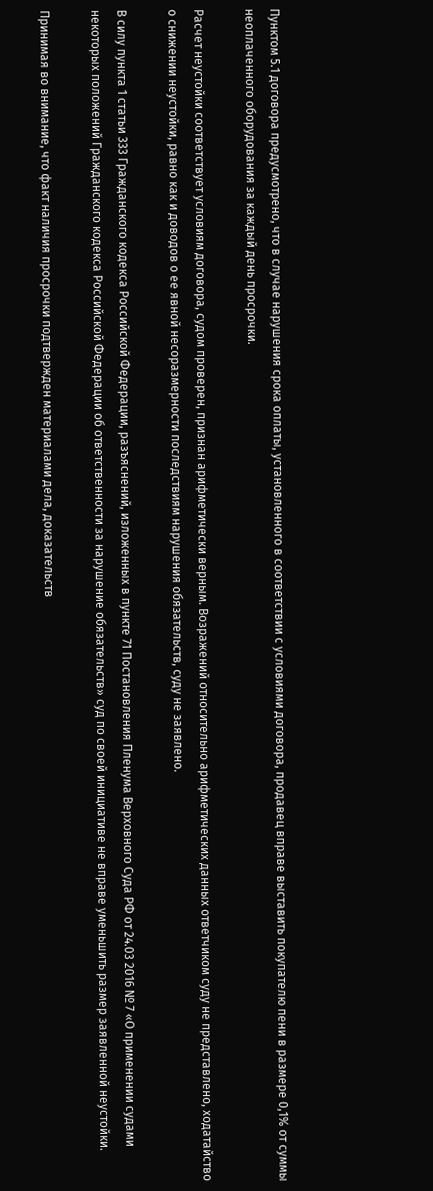Пунктом 5.1 договора предусмотрено, что в случае нарушения срока оплаты, установленного в соответствии с условиями договора, продавец вправе выставить покупателю пени в размере 0,1% от суммы неоплаченного оборудования за каждый день просрочки.

Расчет неустойки соответствует условиям договора, судом проверен, признан арифметически верным. Возражений относительно арифметических данных ответчиком суду не представлено, ходатайство о снижении неустойки, равно как и доводов о ее явной несоразмерности последствиям нарушения обязательств, суду не заявлено.

В силу пункта 1 статьи 333 Гражданского кодекса Российской Федерации, разъяснений, изложенных в пункте 71 Постановления Пленума Верховного Суда РФ от 24.03 2016 № 7 «О применении судами некоторых положений Гражданского кодекса Российской Федерации об ответственности за нарушение обязательств» суд по своей инициативе не вправе уменьшить размер заявленной неустойки.

Принимая во внимание, что факт наличия просрочки подтвержден материалами дела, доказательств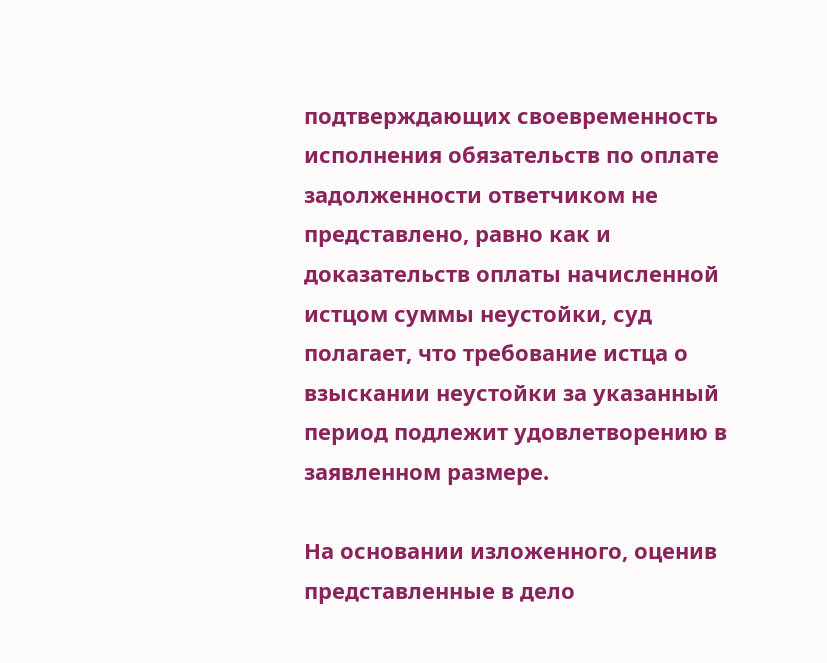подтверждающих своевременность исполнения обязательств по оплате задолженности ответчиком не представлено, равно как и доказательств оплаты начисленной истцом суммы неустойки, суд полагает, что требование истца о взыскании неустойки за указанный период подлежит удовлетворению в заявленном размере.

На основании изложенного, оценив представленные в дело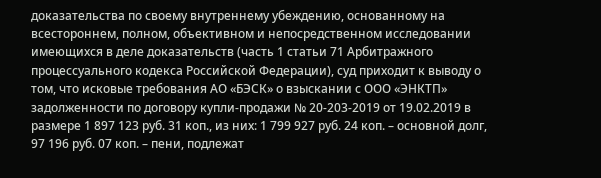доказательства по своему внутреннему убеждению, основанному на всестороннем, полном, объективном и непосредственном исследовании имеющихся в деле доказательств (часть 1 статьи 71 Арбитражного процессуального кодекса Российской Федерации), суд приходит к выводу о том, что исковые требования АО «БЭСК» о взыскании с ООО «ЭНКТП» задолженности по договору купли-продажи № 20-203-2019 от 19.02.2019 в размере 1 897 123 руб. 31 коп., из них: 1 799 927 руб. 24 коп. – основной долг, 97 196 руб. 07 коп. – пени, подлежат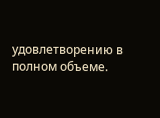удовлетворению в полном объеме.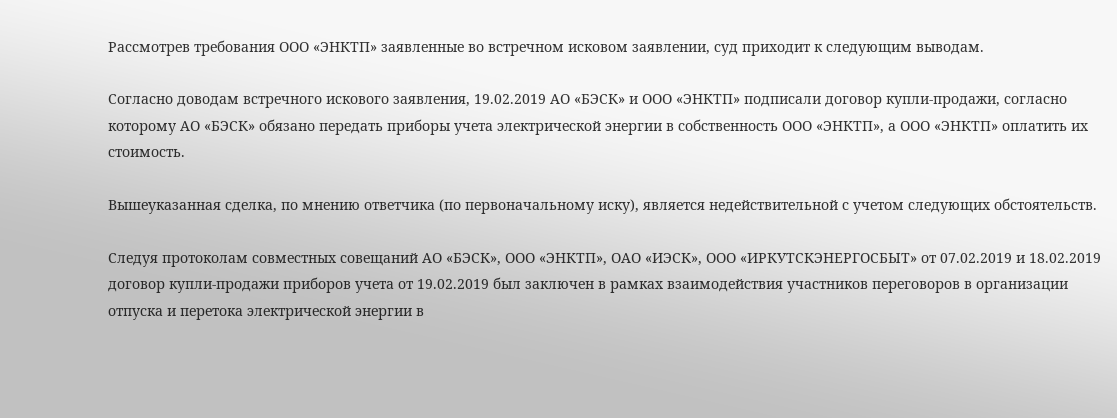Рассмотрев требования ООО «ЭНКТП» заявленные во встречном исковом заявлении, суд приходит к следующим выводам.

Согласно доводам встречного искового заявления, 19.02.2019 АО «БЭСК» и ООО «ЭНКТП» подписали договор купли-продажи, согласно которому АО «БЭСК» обязано передать приборы учета электрической энергии в собственность ООО «ЭНКТП», а ООО «ЭНКТП» оплатить их стоимость.

Вышеуказанная сделка, по мнению ответчика (по первоначальному иску), является недействительной с учетом следующих обстоятельств.

Следуя протоколам совместных совещаний АО «БЭСК», ООО «ЭНКТП», ОАО «ИЭСК», ООО «ИРКУТСКЭНЕРГОСБЫТ» от 07.02.2019 и 18.02.2019 договор купли-продажи приборов учета от 19.02.2019 был заключен в рамках взаимодействия участников переговоров в организации отпуска и перетока электрической энергии в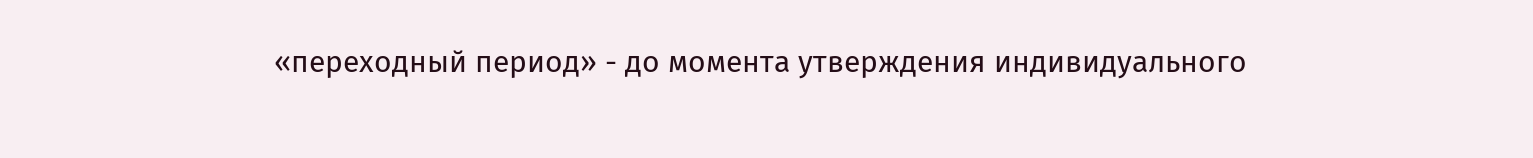«переходный период» - до момента утверждения индивидуального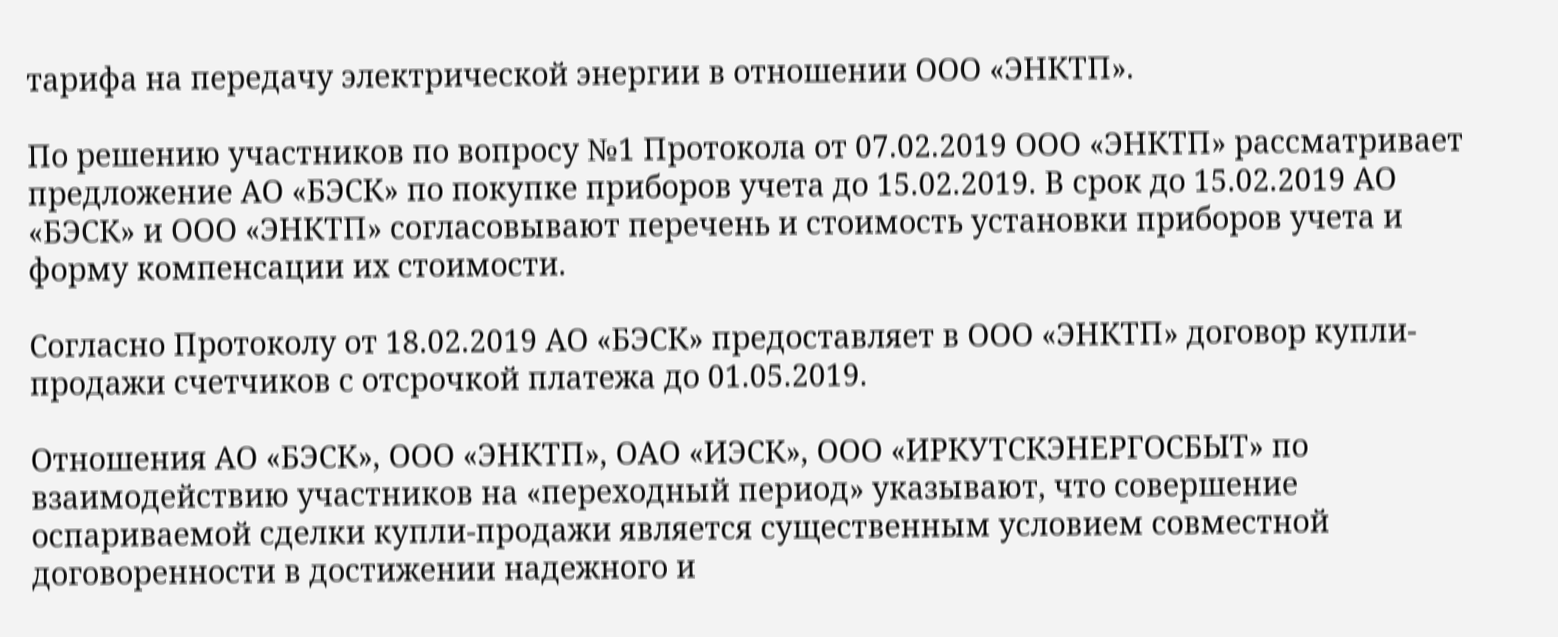тарифа на передачу электрической энергии в отношении ООО «ЭНКТП».

По решению участников по вопросу №1 Протокола от 07.02.2019 ООО «ЭНКТП» рассматривает предложение АО «БЭСК» по покупке приборов учета до 15.02.2019. В срок до 15.02.2019 АО «БЭСК» и ООО «ЭНКТП» согласовывают перечень и стоимость установки приборов учета и форму компенсации их стоимости.

Согласно Протоколу от 18.02.2019 АО «БЭСК» предоставляет в ООО «ЭНКТП» договор купли-продажи счетчиков с отсрочкой платежа до 01.05.2019.

Отношения АО «БЭСК», ООО «ЭНКТП», ОАО «ИЭСК», ООО «ИРКУТСКЭНЕРГОСБЫТ» по взаимодействию участников на «переходный период» указывают, что совершение оспариваемой сделки купли-продажи является существенным условием совместной договоренности в достижении надежного и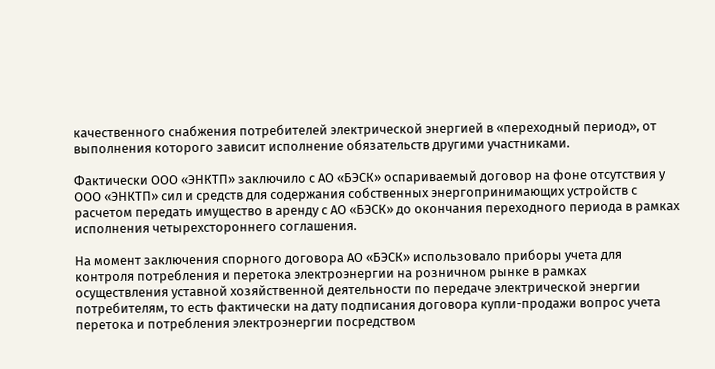качественного снабжения потребителей электрической энергией в «переходный период», от выполнения которого зависит исполнение обязательств другими участниками.

Фактически ООО «ЭНКТП» заключило с АО «БЭСК» оспариваемый договор на фоне отсутствия у ООО «ЭНКТП» сил и средств для содержания собственных энергопринимающих устройств с расчетом передать имущество в аренду с АО «БЭСК» до окончания переходного периода в рамках исполнения четырехстороннего соглашения.

На момент заключения спорного договора АО «БЭСК» использовало приборы учета для контроля потребления и перетока электроэнергии на розничном рынке в рамках осуществления уставной хозяйственной деятельности по передаче электрической энергии потребителям, то есть фактически на дату подписания договора купли-продажи вопрос учета перетока и потребления электроэнергии посредством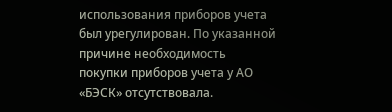использования приборов учета был урегулирован. По указанной причине необходимость покупки приборов учета у АО «БЭСК» отсутствовала.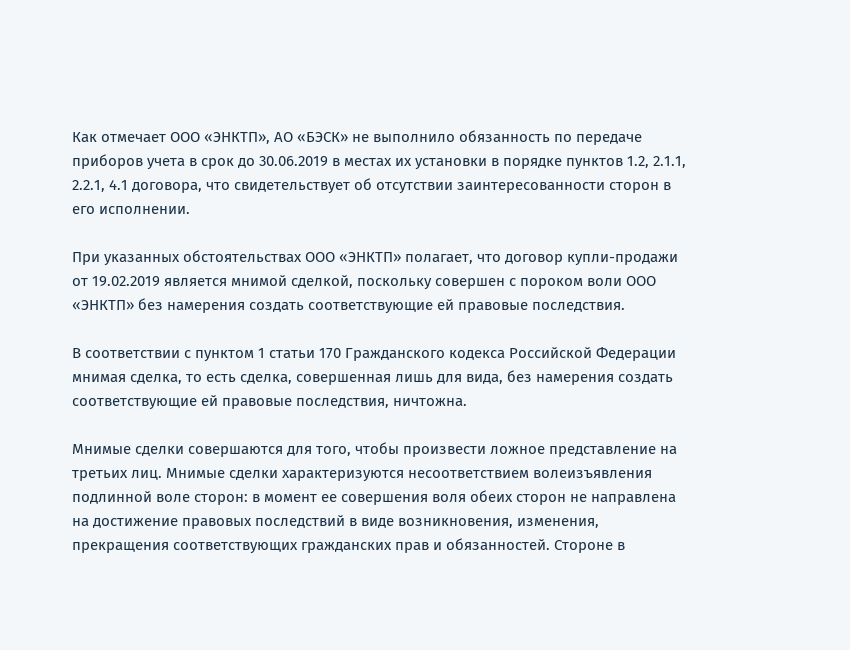Как отмечает ООО «ЭНКТП», АО «БЭСК» не выполнило обязанность по передаче приборов учета в срок до 30.06.2019 в местах их установки в порядке пунктов 1.2, 2.1.1, 2.2.1, 4.1 договора, что свидетельствует об отсутствии заинтересованности сторон в его исполнении.

При указанных обстоятельствах ООО «ЭНКТП» полагает, что договор купли-продажи от 19.02.2019 является мнимой сделкой, поскольку совершен с пороком воли ООО «ЭНКТП» без намерения создать соответствующие ей правовые последствия.

В соответствии с пунктом 1 статьи 170 Гражданского кодекса Российской Федерации мнимая сделка, то есть сделка, совершенная лишь для вида, без намерения создать соответствующие ей правовые последствия, ничтожна.

Мнимые сделки совершаются для того, чтобы произвести ложное представление на третьих лиц. Мнимые сделки характеризуются несоответствием волеизъявления подлинной воле сторон: в момент ее совершения воля обеих сторон не направлена на достижение правовых последствий в виде возникновения, изменения, прекращения соответствующих гражданских прав и обязанностей. Стороне в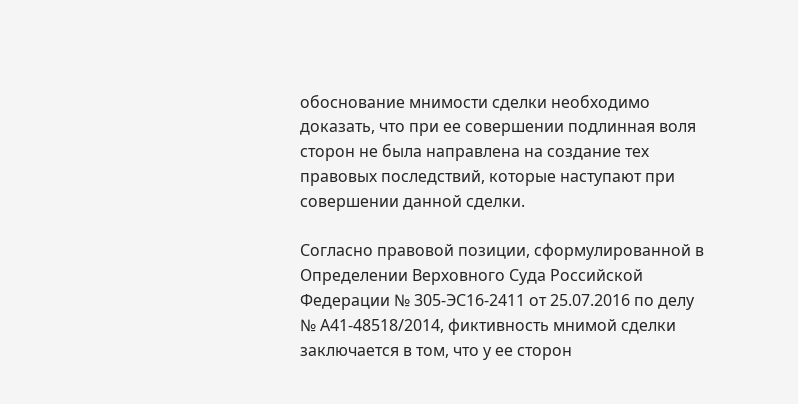обоснование мнимости сделки необходимо доказать, что при ее совершении подлинная воля сторон не была направлена на создание тех правовых последствий, которые наступают при совершении данной сделки.

Согласно правовой позиции, сформулированной в Определении Верховного Суда Российской Федерации № 305-ЭС16-2411 от 25.07.2016 по делу № А41-48518/2014, фиктивность мнимой сделки заключается в том, что у ее сторон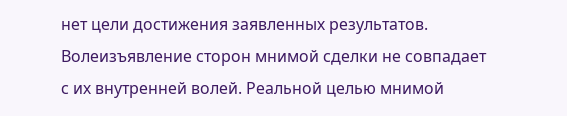нет цели достижения заявленных результатов. Волеизъявление сторон мнимой сделки не совпадает с их внутренней волей. Реальной целью мнимой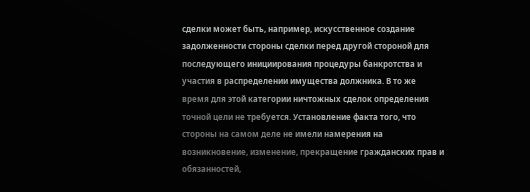сделки может быть, например, искусственное создание задолженности стороны сделки перед другой стороной для последующего инициирования процедуры банкротства и участия в распределении имущества должника. В то же время для этой категории ничтожных сделок определения точной цели не требуется. Установление факта того, что стороны на самом деле не имели намерения на возникновение, изменение, прекращение гражданских прав и обязанностей,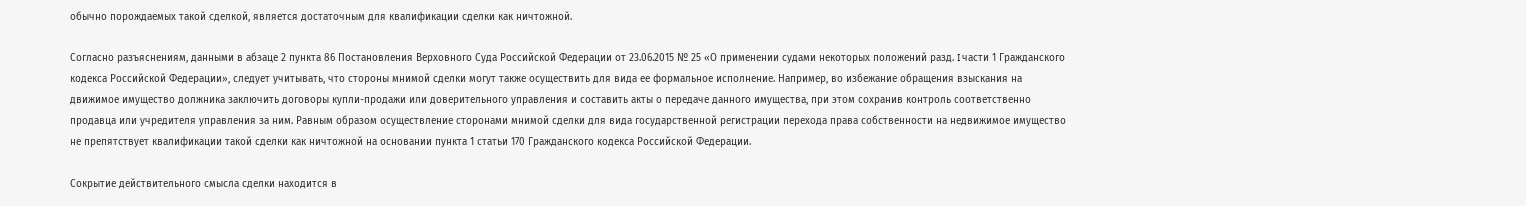обычно порождаемых такой сделкой, является достаточным для квалификации сделки как ничтожной.

Согласно разъяснениям, данными в абзаце 2 пункта 86 Постановления Верховного Суда Российской Федерации от 23.06.2015 № 25 «О применении судами некоторых положений разд. I части 1 Гражданского кодекса Российской Федерации», следует учитывать, что стороны мнимой сделки могут также осуществить для вида ее формальное исполнение. Например, во избежание обращения взыскания на движимое имущество должника заключить договоры купли-продажи или доверительного управления и составить акты о передаче данного имущества, при этом сохранив контроль соответственно продавца или учредителя управления за ним. Равным образом осуществление сторонами мнимой сделки для вида государственной регистрации перехода права собственности на недвижимое имущество не препятствует квалификации такой сделки как ничтожной на основании пункта 1 статьи 170 Гражданского кодекса Российской Федерации.

Сокрытие действительного смысла сделки находится в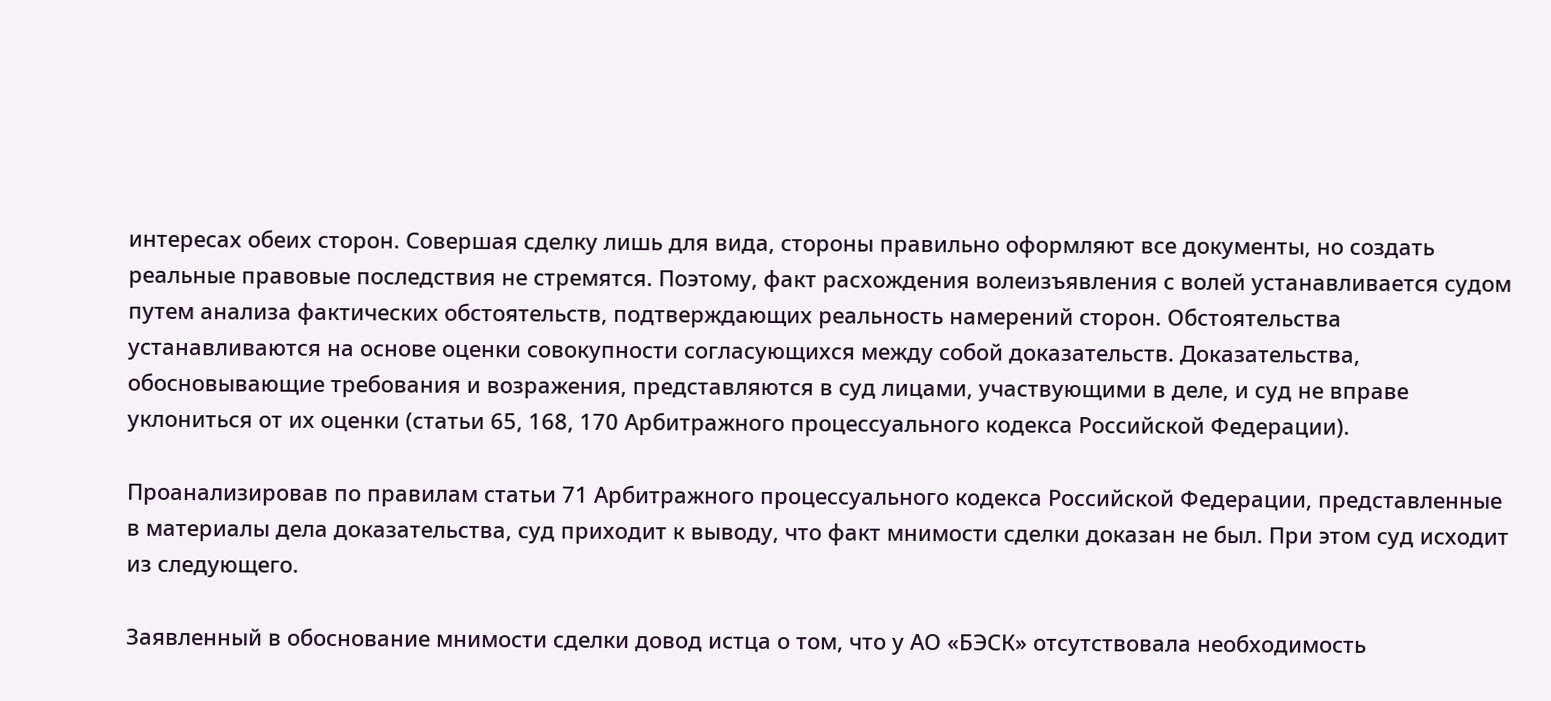интересах обеих сторон. Совершая сделку лишь для вида, стороны правильно оформляют все документы, но создать реальные правовые последствия не стремятся. Поэтому, факт расхождения волеизъявления с волей устанавливается судом путем анализа фактических обстоятельств, подтверждающих реальность намерений сторон. Обстоятельства устанавливаются на основе оценки совокупности согласующихся между собой доказательств. Доказательства, обосновывающие требования и возражения, представляются в суд лицами, участвующими в деле, и суд не вправе уклониться от их оценки (статьи 65, 168, 170 Арбитражного процессуального кодекса Российской Федерации).

Проанализировав по правилам статьи 71 Арбитражного процессуального кодекса Российской Федерации, представленные в материалы дела доказательства, суд приходит к выводу, что факт мнимости сделки доказан не был. При этом суд исходит из следующего.

Заявленный в обоснование мнимости сделки довод истца о том, что у АО «БЭСК» отсутствовала необходимость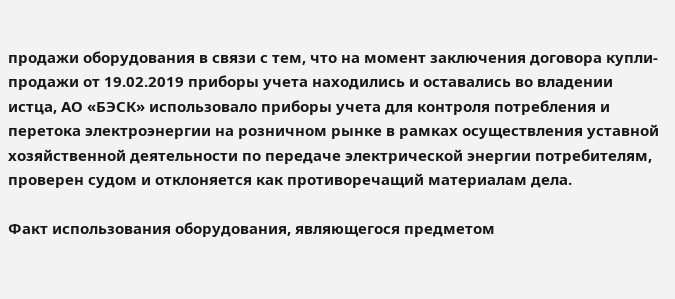продажи оборудования в связи с тем, что на момент заключения договора купли-продажи от 19.02.2019 приборы учета находились и оставались во владении истца, АО «БЭСК» использовало приборы учета для контроля потребления и перетока электроэнергии на розничном рынке в рамках осуществления уставной хозяйственной деятельности по передаче электрической энергии потребителям, проверен судом и отклоняется как противоречащий материалам дела.

Факт использования оборудования, являющегося предметом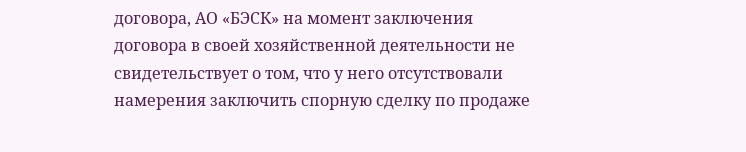договора, АО «БЭСК» на момент заключения договора в своей хозяйственной деятельности не свидетельствует о том, что у него отсутствовали намерения заключить спорную сделку по продаже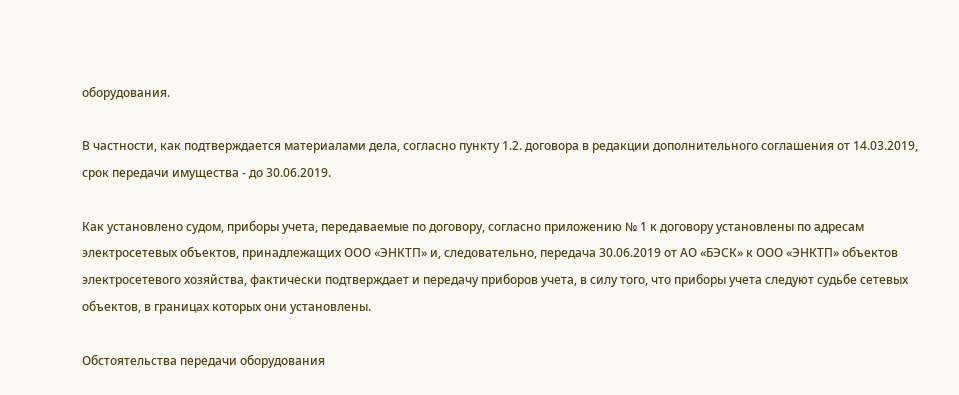оборудования.

В частности, как подтверждается материалами дела, согласно пункту 1.2. договора в редакции дополнительного соглашения от 14.03.2019, срок передачи имущества - до 30.06.2019.

Как установлено судом, приборы учета, передаваемые по договору, согласно приложению № 1 к договору установлены по адресам электросетевых объектов, принадлежащих ООО «ЭНКТП» и, следовательно, передача 30.06.2019 от АО «БЭСК» к ООО «ЭНКТП» объектов электросетевого хозяйства, фактически подтверждает и передачу приборов учета, в силу того, что приборы учета следуют судьбе сетевых объектов, в границах которых они установлены.

Обстоятельства передачи оборудования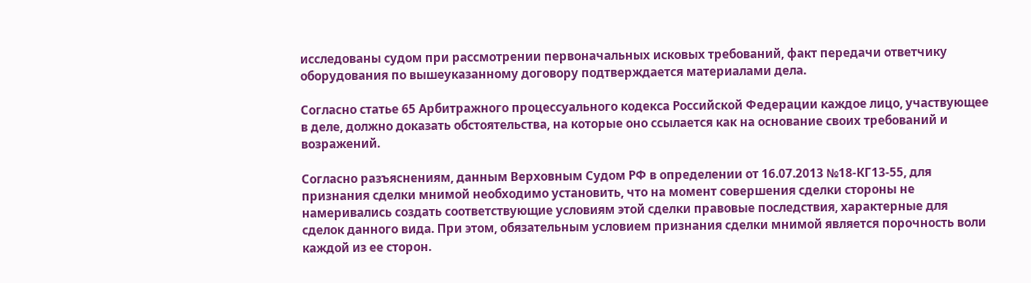исследованы судом при рассмотрении первоначальных исковых требований, факт передачи ответчику оборудования по вышеуказанному договору подтверждается материалами дела.

Согласно статье 65 Арбитражного процессуального кодекса Российской Федерации каждое лицо, участвующее в деле, должно доказать обстоятельства, на которые оно ссылается как на основание своих требований и возражений.

Согласно разъяснениям, данным Верховным Судом РФ в определении от 16.07.2013 №18-КГ13-55, для признания сделки мнимой необходимо установить, что на момент совершения сделки стороны не намеривались создать соответствующие условиям этой сделки правовые последствия, характерные для сделок данного вида. При этом, обязательным условием признания сделки мнимой является порочность воли каждой из ее сторон.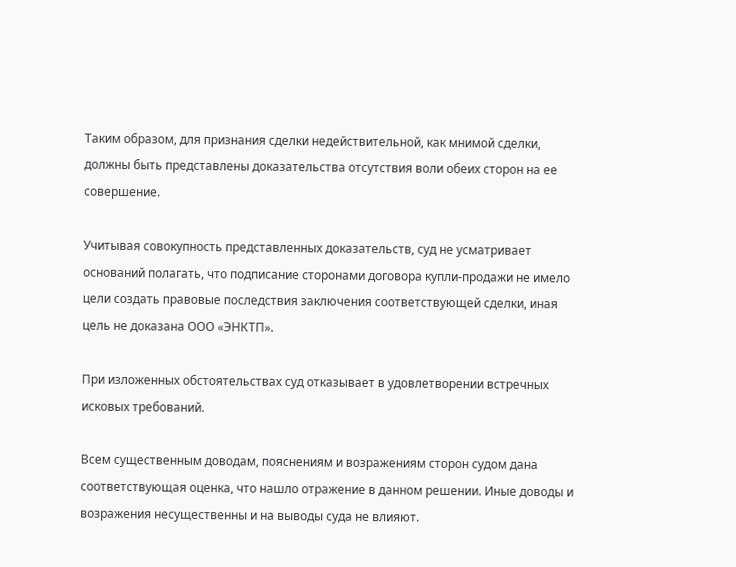Таким образом, для признания сделки недействительной, как мнимой сделки, должны быть представлены доказательства отсутствия воли обеих сторон на ее совершение.

Учитывая совокупность представленных доказательств, суд не усматривает оснований полагать, что подписание сторонами договора купли-продажи не имело цели создать правовые последствия заключения соответствующей сделки, иная цель не доказана ООО «ЭНКТП».

При изложенных обстоятельствах суд отказывает в удовлетворении встречных исковых требований.

Всем существенным доводам, пояснениям и возражениям сторон судом дана соответствующая оценка, что нашло отражение в данном решении. Иные доводы и возражения несущественны и на выводы суда не влияют.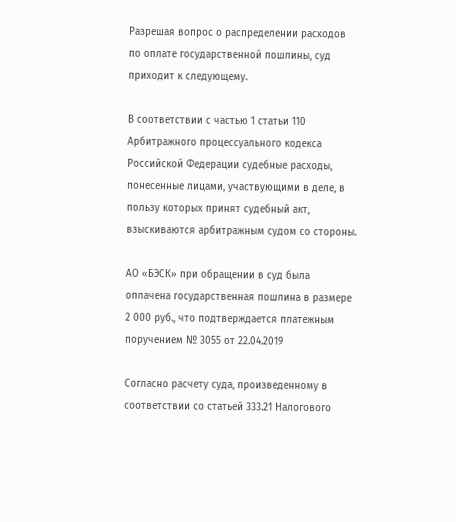Разрешая вопрос о распределении расходов по оплате государственной пошлины, суд приходит к следующему.

В соответствии с частью 1 статьи 110 Арбитражного процессуального кодекса Российской Федерации судебные расходы, понесенные лицами, участвующими в деле, в пользу которых принят судебный акт, взыскиваются арбитражным судом со стороны.

АО «БЭСК» при обращении в суд была оплачена государственная пошлина в размере 2 000 руб., что подтверждается платежным поручением № 3055 от 22.04.2019

Согласно расчету суда, произведенному в соответствии со статьей 333.21 Налогового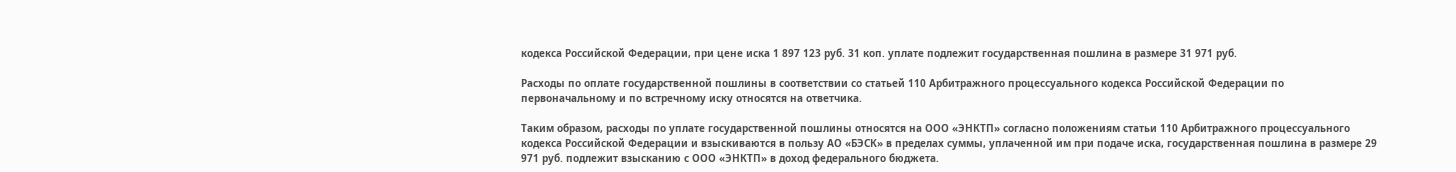кодекса Российской Федерации, при цене иска 1 897 123 руб. 31 коп. уплате подлежит государственная пошлина в размере 31 971 руб.

Расходы по оплате государственной пошлины в соответствии со статьей 110 Арбитражного процессуального кодекса Российской Федерации по первоначальному и по встречному иску относятся на ответчика.

Таким образом, расходы по уплате государственной пошлины относятся на ООО «ЭНКТП» согласно положениям статьи 110 Арбитражного процессуального кодекса Российской Федерации и взыскиваются в пользу АО «БЭСК» в пределах суммы, уплаченной им при подаче иска, государственная пошлина в размере 29 971 руб. подлежит взысканию с ООО «ЭНКТП» в доход федерального бюджета.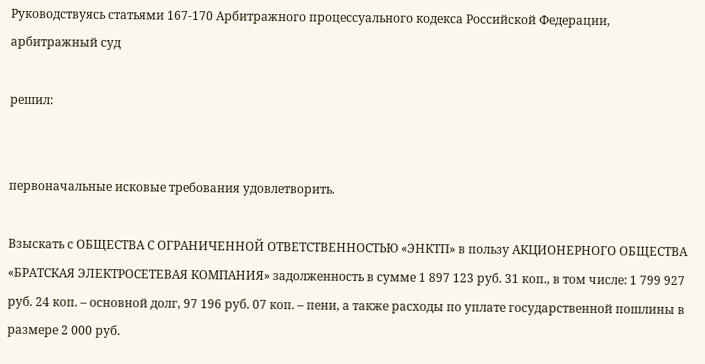Руководствуясь статьями 167-170 Арбитражного процессуального кодекса Российской Федерации, арбитражный суд

решил:


первоначальные исковые требования удовлетворить.

Взыскать с ОБЩЕСТВА С ОГРАНИЧЕННОЙ ОТВЕТСТВЕННОСТЬЮ «ЭНКТП» в пользу АКЦИОНЕРНОГО ОБЩЕСТВА «БРАТСКАЯ ЭЛЕКТРОСЕТЕВАЯ КОМПАНИЯ» задолженность в сумме 1 897 123 руб. 31 коп., в том числе: 1 799 927 руб. 24 коп. – основной долг, 97 196 руб. 07 коп. – пени, а также расходы по уплате государственной пошлины в размере 2 000 руб.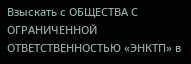Взыскать с ОБЩЕСТВА С ОГРАНИЧЕННОЙ ОТВЕТСТВЕННОСТЬЮ «ЭНКТП» в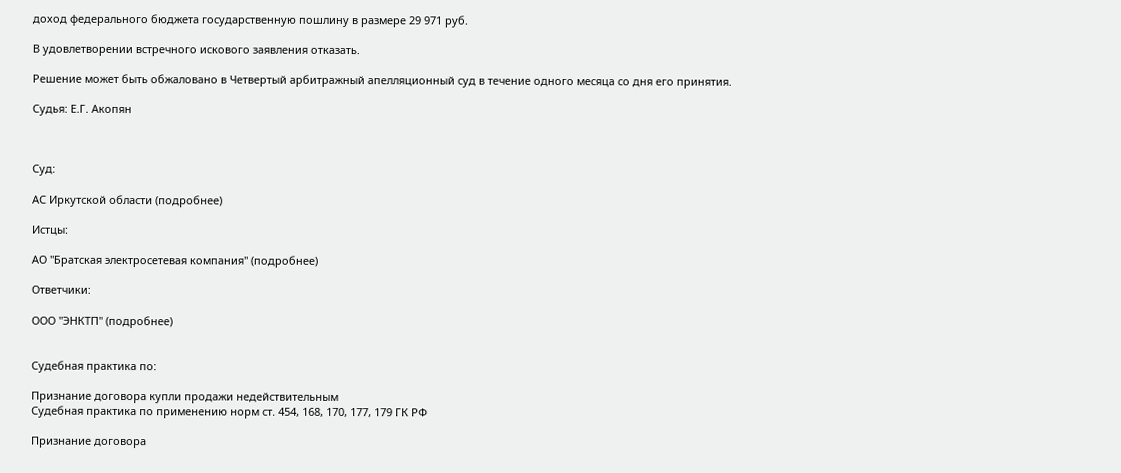доход федерального бюджета государственную пошлину в размере 29 971 руб.

В удовлетворении встречного искового заявления отказать.

Решение может быть обжаловано в Четвертый арбитражный апелляционный суд в течение одного месяца со дня его принятия.

Судья: Е.Г. Акопян



Суд:

АС Иркутской области (подробнее)

Истцы:

АО "Братская электросетевая компания" (подробнее)

Ответчики:

ООО "ЭНКТП" (подробнее)


Судебная практика по:

Признание договора купли продажи недействительным
Судебная практика по применению норм ст. 454, 168, 170, 177, 179 ГК РФ

Признание договора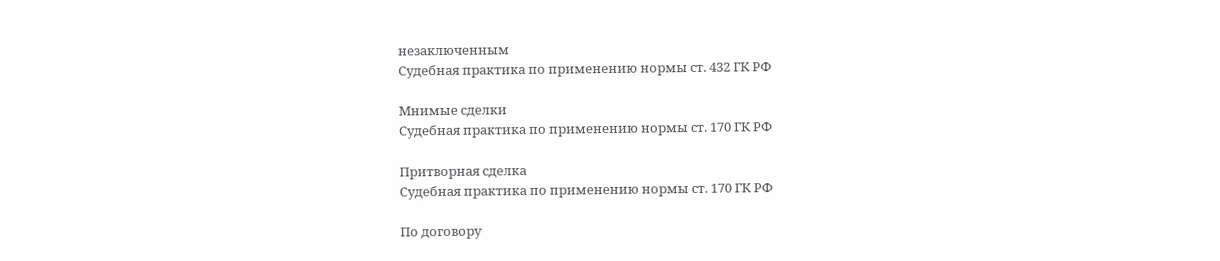незаключенным
Судебная практика по применению нормы ст. 432 ГК РФ

Мнимые сделки
Судебная практика по применению нормы ст. 170 ГК РФ

Притворная сделка
Судебная практика по применению нормы ст. 170 ГК РФ

По договору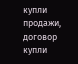купли продажи, договор купли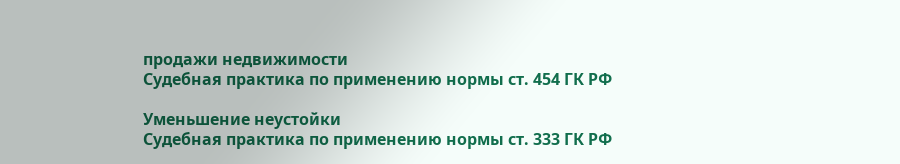продажи недвижимости
Судебная практика по применению нормы ст. 454 ГК РФ

Уменьшение неустойки
Судебная практика по применению нормы ст. 333 ГК РФ